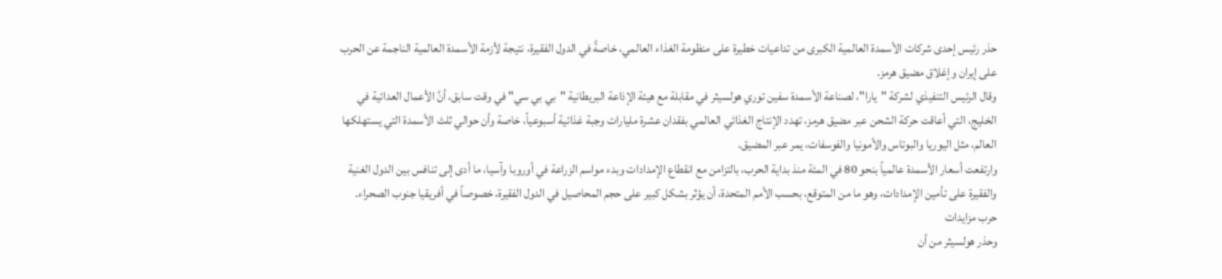حذر رئيس إحدى شركات الأسمدة العالمية الكبرى من تداعيات خطيرة على منظومة الغذاء العالمي، خاصةً في الدول الفقيرة، نتيجة لأزمة الأسمدة العالمية الناجمة عن الحرب على إيران وإغلاق مضيق هرمز.
وقال الرئيس التنفيذي لشركة "يارا"، لصناعة الأسمدة سفين توري هولسيثر في مقابلة مع هيئة الإذاعة البريطانية "بي بي سي" في وقت سابق، أنَّ الأعمال العدائية في الخليج، التي أعاقت حركة الشحن عبر مضيق هرمز، تهدد الإنتاج الغذائي العالمي بفقدان عشرة مليارات وجبة غذائية أسبوعياً، خاصة وأن حوالي ثلث الأسمدة التي يستهلكها العالم، مثل اليوريا والبوتاس والأمونيا والفوسفات، يمر عبر المضيق.
وارتفعت أسعار الأسمدة عالمياً بنحو 80 في المئة منذ بداية الحرب، بالتزامن مع انقطاع الإمدادات وبدء مواسم الزراعة في أوروبا وآسيا، ما أدى إلى تنافس بين الدول الغنية والفقيرة على تأمين الإمدادات، وهو ما من المتوقع، بحسب الأمم المتحدة، أن يؤثر بشكل كبير على حجم المحاصيل في الدول الفقيرة، خصوصاً في أفريقيا جنوب الصحراء.
حرب مزايدات
وحذر هولسيثر من أن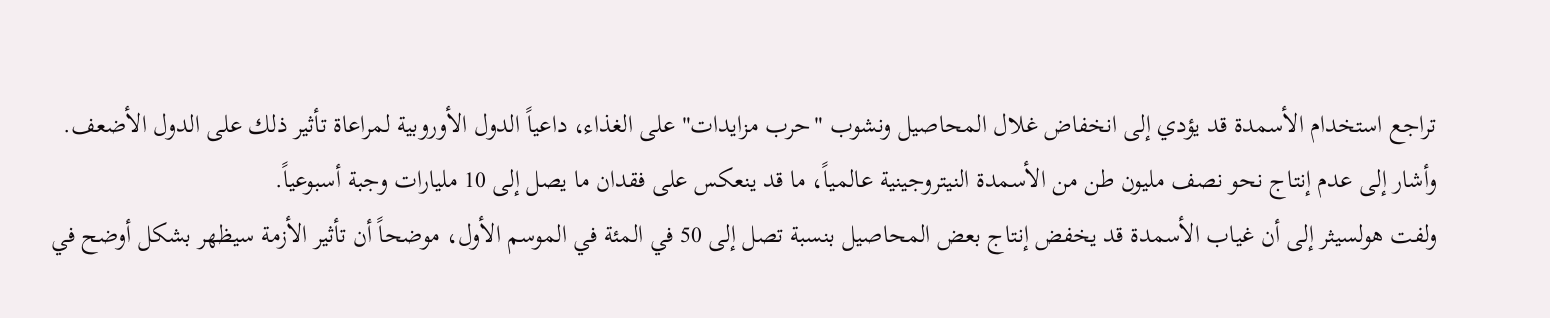تراجع استخدام الأسمدة قد يؤدي إلى انخفاض غلال المحاصيل ونشوب "حرب مزايدات" على الغذاء، داعياً الدول الأوروبية لمراعاة تأثير ذلك على الدول الأضعف.
وأشار إلى عدم إنتاج نحو نصف مليون طن من الأسمدة النيتروجينية عالمياً، ما قد ينعكس على فقدان ما يصل إلى 10 مليارات وجبة أسبوعياً.
ولفت هولسيثر إلى أن غياب الأسمدة قد يخفض إنتاج بعض المحاصيل بنسبة تصل إلى 50 في المئة في الموسم الأول، موضحاً أن تأثير الأزمة سيظهر بشكل أوضح في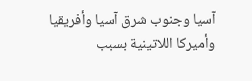آسيا وجنوب شرق آسيا وأفريقيا وأميركا اللاتينية بسبب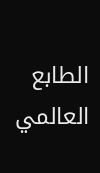الطابع العالمي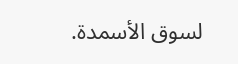لسوق الأسمدة.